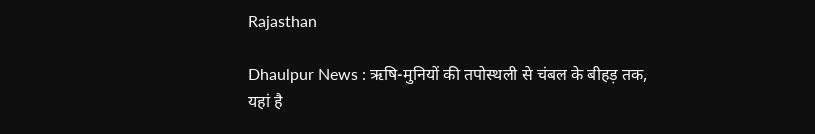Rajasthan

Dhaulpur News : ऋषि-मुनियों की तपोस्थली से चंबल के बीहड़ तक, यहां है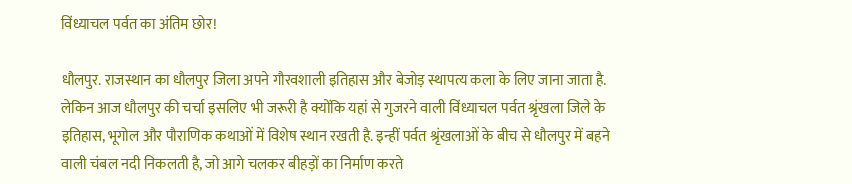विंध्याचल पर्वत का अंतिम छोर!

धौलपुर. राजस्थान का धौलपुर जिला अपने गौरवशाली इतिहास और बेजोड़ स्थापत्य कला के लिए जाना जाता है. लेकिन आज धौलपुर की चर्चा इसलिए भी जरूरी है क्योंकि यहां से गुजरने वाली विंध्याचल पर्वत श्रृंखला जिले के इतिहास, भूगोल और पौराणिक कथाओं में विशेष स्थान रखती है. इन्हीं पर्वत श्रृंखलाओं के बीच से धौलपुर में बहने वाली चंबल नदी निकलती है, जो आगे चलकर बीहड़ों का निर्माण करते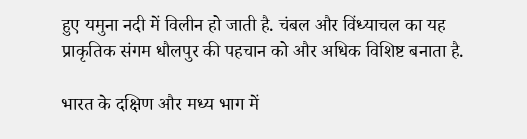हुए यमुना नदी में विलीन हो जाती है. चंबल और विंध्याचल का यह प्राकृतिक संगम धौलपुर की पहचान को और अधिक विशिष्ट बनाता है.

भारत के दक्षिण और मध्य भाग में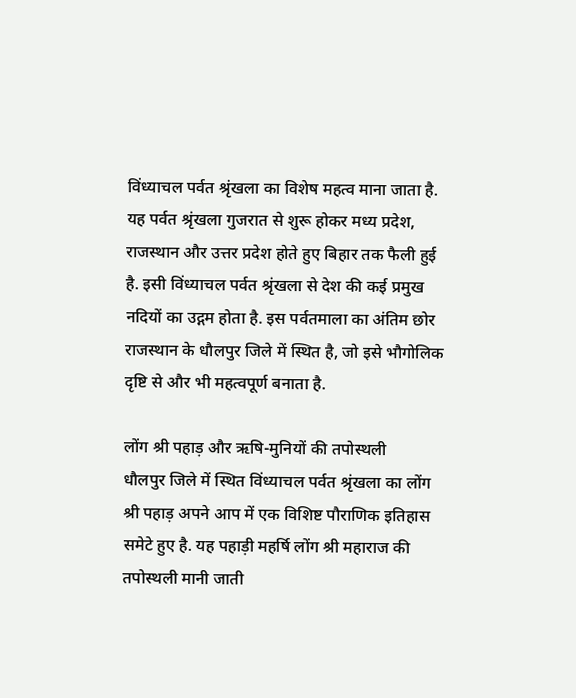विंध्याचल पर्वत श्रृंखला का विशेष महत्व माना जाता है. यह पर्वत श्रृंखला गुजरात से शुरू होकर मध्य प्रदेश, राजस्थान और उत्तर प्रदेश होते हुए बिहार तक फैली हुई है. इसी विंध्याचल पर्वत श्रृंखला से देश की कई प्रमुख नदियों का उद्गम होता है. इस पर्वतमाला का अंतिम छोर राजस्थान के धौलपुर जिले में स्थित है, जो इसे भौगोलिक दृष्टि से और भी महत्वपूर्ण बनाता है.

लोंग श्री पहाड़ और ऋषि-मुनियों की तपोस्थली
धौलपुर जिले में स्थित विंध्याचल पर्वत श्रृंखला का लोंग श्री पहाड़ अपने आप में एक विशिष्ट पौराणिक इतिहास समेटे हुए है. यह पहाड़ी महर्षि लोंग श्री महाराज की तपोस्थली मानी जाती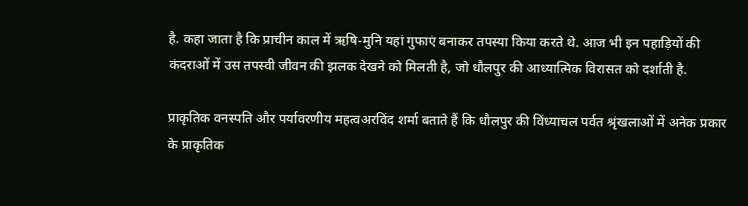है. कहा जाता है कि प्राचीन काल में ऋषि-मुनि यहां गुफाएं बनाकर तपस्या किया करते थे. आज भी इन पहाड़ियों की कंदराओं में उस तपस्वी जीवन की झलक देखने को मिलती है, जो धौलपुर की आध्यात्मिक विरासत को दर्शाती है.

प्राकृतिक वनस्पति और पर्यावरणीय महत्वअरविंद शर्मा बताते हैं कि धौलपुर की विंध्याचल पर्वत श्रृंखलाओं में अनेक प्रकार के प्राकृतिक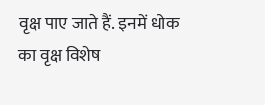वृक्ष पाए जाते हैं. इनमें धोक का वृक्ष विशेष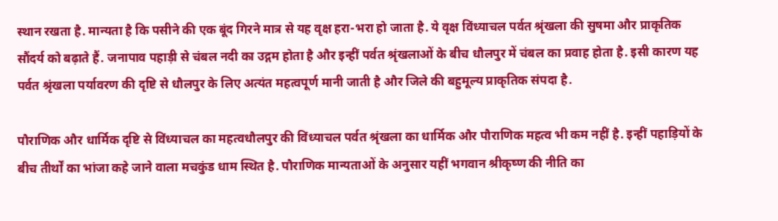स्थान रखता है. मान्यता है कि पसीने की एक बूंद गिरने मात्र से यह वृक्ष हरा-भरा हो जाता है. ये वृक्ष विंध्याचल पर्वत श्रृंखला की सुषमा और प्राकृतिक सौंदर्य को बढ़ाते हैं. जनापाव पहाड़ी से चंबल नदी का उद्गम होता है और इन्हीं पर्वत श्रृंखलाओं के बीच धौलपुर में चंबल का प्रवाह होता है. इसी कारण यह पर्वत श्रृंखला पर्यावरण की दृष्टि से धौलपुर के लिए अत्यंत महत्वपूर्ण मानी जाती है और जिले की बहुमूल्य प्राकृतिक संपदा है.

पौराणिक और धार्मिक दृष्टि से विंध्याचल का महत्वधौलपुर की विंध्याचल पर्वत श्रृंखला का धार्मिक और पौराणिक महत्व भी कम नहीं है. इन्हीं पहाड़ियों के बीच तीर्थों का भांजा कहे जाने वाला मचकुंड धाम स्थित है. पौराणिक मान्यताओं के अनुसार यहीं भगवान श्रीकृष्ण की नीति का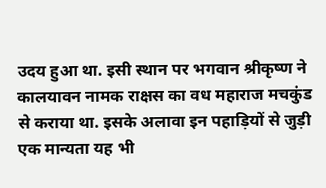उदय हुआ था. इसी स्थान पर भगवान श्रीकृष्ण ने कालयावन नामक राक्षस का वध महाराज मचकुंड से कराया था. इसके अलावा इन पहाड़ियों से जुड़ी एक मान्यता यह भी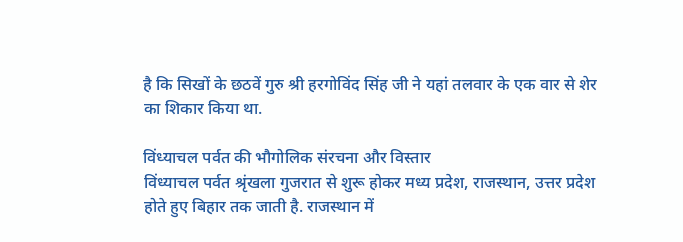है कि सिखों के छठवें गुरु श्री हरगोविंद सिंह जी ने यहां तलवार के एक वार से शेर का शिकार किया था.

विंध्याचल पर्वत की भौगोलिक संरचना और विस्तार
विंध्याचल पर्वत श्रृंखला गुजरात से शुरू होकर मध्य प्रदेश, राजस्थान, उत्तर प्रदेश होते हुए बिहार तक जाती है. राजस्थान में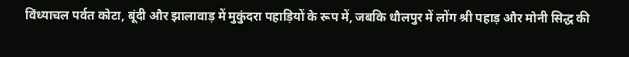विंध्याचल पर्वत कोटा, बूंदी और झालावाड़ में मुकुंदरा पहाड़ियों के रूप में, जबकि धौलपुर में लोंग श्री पहाड़ और मोनी सिद्ध की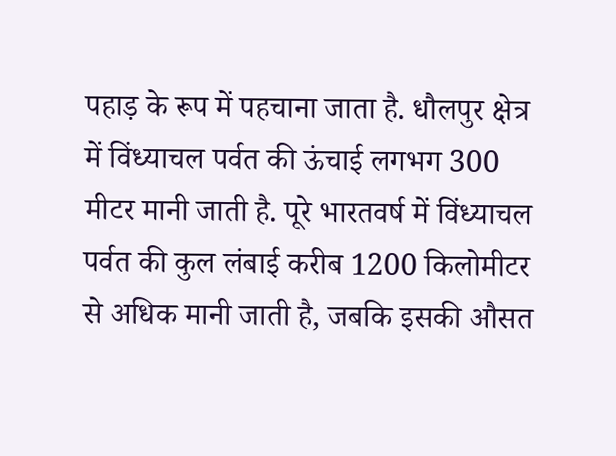पहाड़ के रूप में पहचाना जाता है. धौलपुर क्षेत्र में विंध्याचल पर्वत की ऊंचाई लगभग 300 मीटर मानी जाती है. पूरे भारतवर्ष में विंध्याचल पर्वत की कुल लंबाई करीब 1200 किलोमीटर से अधिक मानी जाती है, जबकि इसकी औसत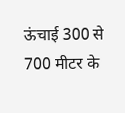ऊंचाई 300 से 700 मीटर के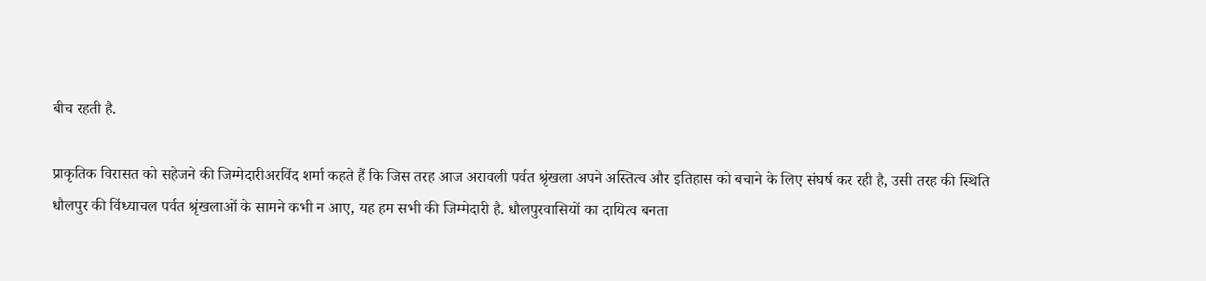बीच रहती है.

प्राकृतिक विरासत को सहेजने की जिम्मेदारीअरविंद शर्मा कहते हैं कि जिस तरह आज अरावली पर्वत श्रृंखला अपने अस्तित्व और इतिहास को बचाने के लिए संघर्ष कर रही है, उसी तरह की स्थिति धौलपुर की विंध्याचल पर्वत श्रृंखलाओं के सामने कभी न आए, यह हम सभी की जिम्मेदारी है. धौलपुरवासियों का दायित्व बनता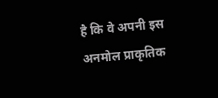है कि वे अपनी इस अनमोल प्राकृतिक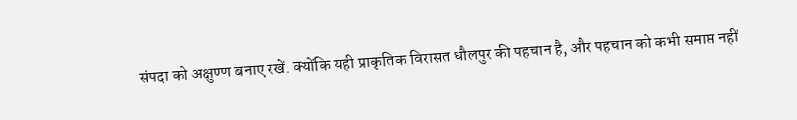संपदा को अक्षुण्ण बनाए रखें. क्योंकि यही प्राकृतिक विरासत धौलपुर की पहचान है, और पहचान को कभी समाप्त नहीं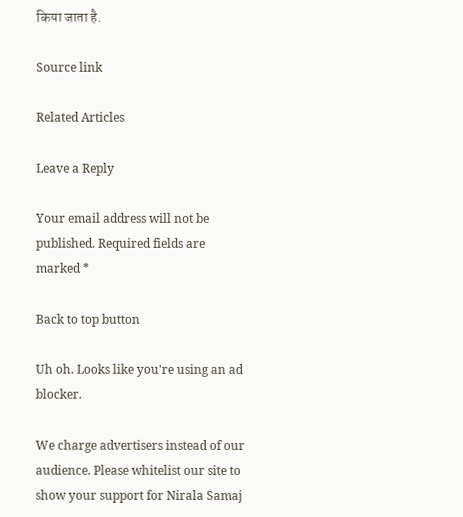किया जाता है.

Source link

Related Articles

Leave a Reply

Your email address will not be published. Required fields are marked *

Back to top button

Uh oh. Looks like you're using an ad blocker.

We charge advertisers instead of our audience. Please whitelist our site to show your support for Nirala Samaj